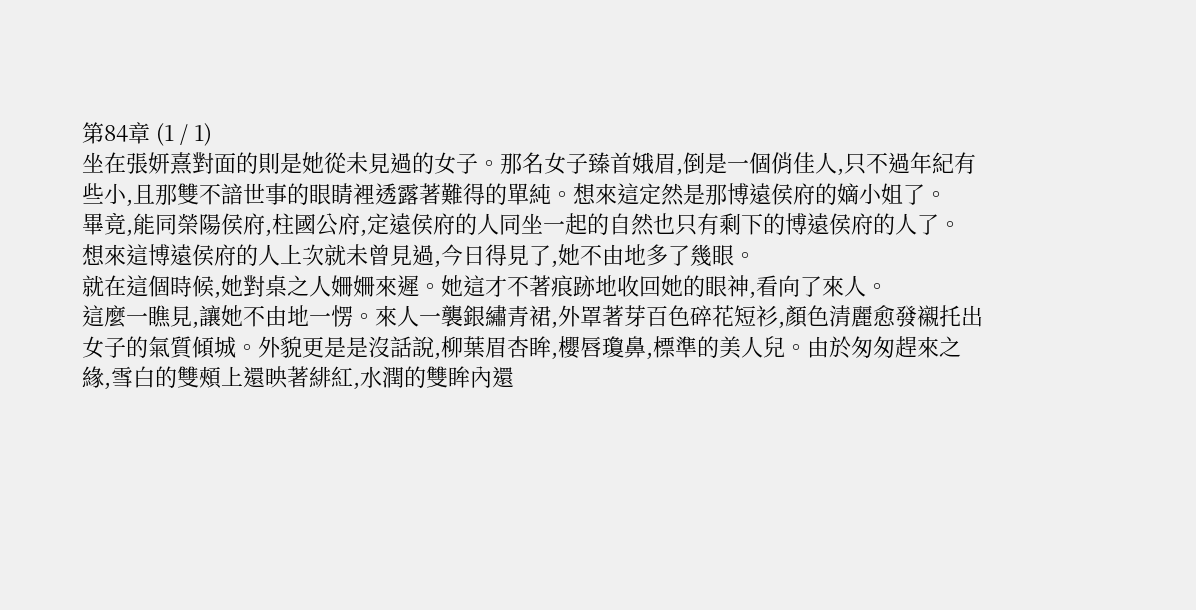第84章 (1 / 1)
坐在張妍熹對面的則是她從未見過的女子。那名女子臻首娥眉,倒是一個俏佳人,只不過年紀有些小,且那雙不諳世事的眼睛裡透露著難得的單純。想來這定然是那博遠侯府的嫡小姐了。
畢竟,能同榮陽侯府,柱國公府,定遠侯府的人同坐一起的自然也只有剩下的博遠侯府的人了。
想來這博遠侯府的人上次就未曾見過,今日得見了,她不由地多了幾眼。
就在這個時候,她對桌之人姍姍來遲。她這才不著痕跡地收回她的眼神,看向了來人。
這麼一瞧見,讓她不由地一愣。來人一襲銀繡青裙,外罩著芽百色碎花短衫,顏色清麗愈發襯托出女子的氣質傾城。外貌更是是沒話說,柳葉眉杏眸,櫻唇瓊鼻,標準的美人兒。由於匆匆趕來之緣,雪白的雙頰上還映著緋紅,水潤的雙眸內還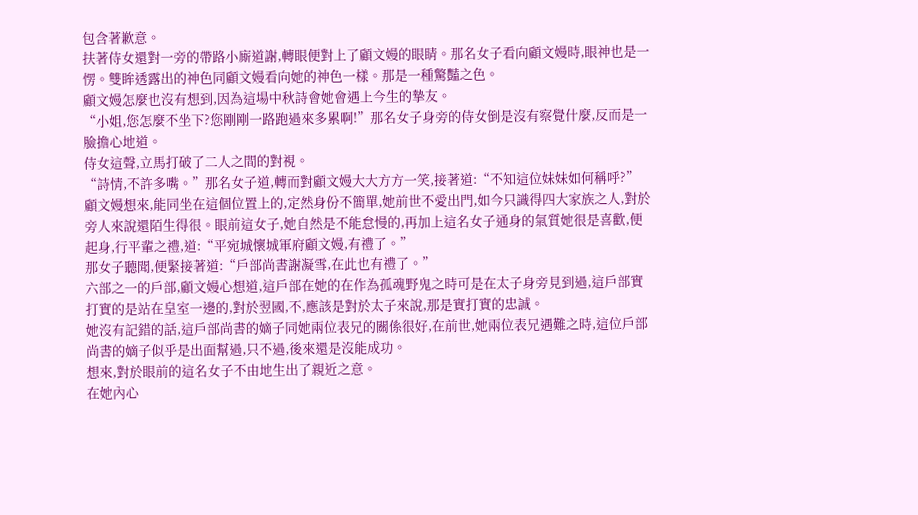包含著歉意。
扶著侍女還對一旁的帶路小廝道謝,轉眼便對上了顧文嫚的眼睛。那名女子看向顧文嫚時,眼神也是一愣。雙眸透露出的神色同顧文嫚看向她的神色一樣。那是一種驚豔之色。
顧文嫚怎麼也沒有想到,因為這場中秋詩會她會遇上今生的摯友。
“小姐,您怎麼不坐下?您剛剛一路跑過來多累啊!”那名女子身旁的侍女倒是沒有察覺什麼,反而是一臉擔心地道。
侍女這聲,立馬打破了二人之間的對視。
“詩情,不許多嘴。”那名女子道,轉而對顧文嫚大大方方一笑,接著道:“不知這位妹妹如何稱呼?”
顧文嫚想來,能同坐在這個位置上的,定然身份不簡單,她前世不愛出門,如今只識得四大家族之人,對於旁人來說還陌生得很。眼前這女子,她自然是不能怠慢的,再加上這名女子通身的氣質她很是喜歡,便起身,行平輩之禮,道:“平宛城懷城軍府顧文嫚,有禮了。”
那女子聽聞,便緊接著道:“戶部尚書謝凝雪,在此也有禮了。”
六部之一的戶部,顧文嫚心想道,這戶部在她的在作為孤魂野鬼之時可是在太子身旁見到過,這戶部實打實的是站在皇室一邊的,對於翌國,不,應該是對於太子來說,那是實打實的忠誠。
她沒有記錯的話,這戶部尚書的嫡子同她兩位表兄的關係很好,在前世,她兩位表兄遇難之時,這位戶部尚書的嫡子似乎是出面幫過,只不過,後來還是沒能成功。
想來,對於眼前的這名女子不由地生出了親近之意。
在她內心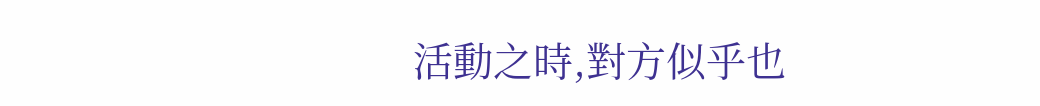活動之時,對方似乎也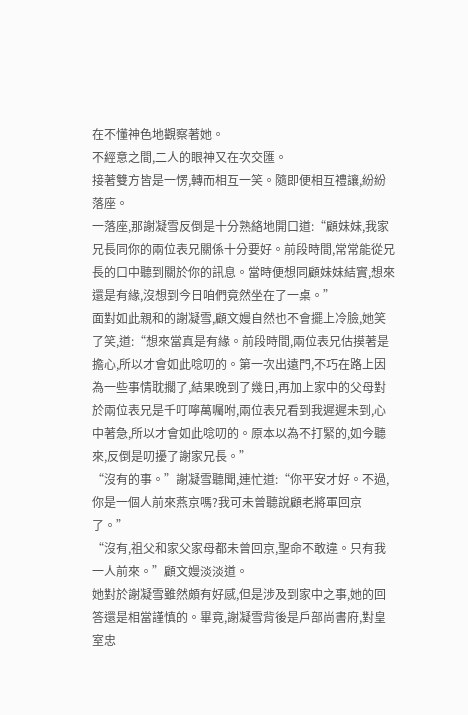在不懂神色地觀察著她。
不經意之間,二人的眼神又在次交匯。
接著雙方皆是一愣,轉而相互一笑。隨即便相互禮讓,紛紛落座。
一落座,那謝凝雪反倒是十分熟絡地開口道:“顧妹妹,我家兄長同你的兩位表兄關係十分要好。前段時間,常常能從兄長的口中聽到關於你的訊息。當時便想同顧妹妹結實,想來還是有緣,沒想到今日咱們竟然坐在了一桌。”
面對如此親和的謝凝雪,顧文嫚自然也不會擺上冷臉,她笑了笑,道:“想來當真是有緣。前段時間,兩位表兄估摸著是擔心,所以才會如此唸叨的。第一次出遠門,不巧在路上因為一些事情耽擱了,結果晚到了幾日,再加上家中的父母對於兩位表兄是千叮嚀萬囑咐,兩位表兄看到我遲遲未到,心中著急,所以才會如此唸叨的。原本以為不打緊的,如今聽來,反倒是叨擾了謝家兄長。”
“沒有的事。”謝凝雪聽聞,連忙道:“你平安才好。不過,你是一個人前來燕京嗎?我可未曾聽說顧老將軍回京了。”
“沒有,祖父和家父家母都未曾回京,聖命不敢違。只有我一人前來。”顧文嫚淡淡道。
她對於謝凝雪雖然頗有好感,但是涉及到家中之事,她的回答還是相當謹慎的。畢竟,謝凝雪背後是戶部尚書府,對皇室忠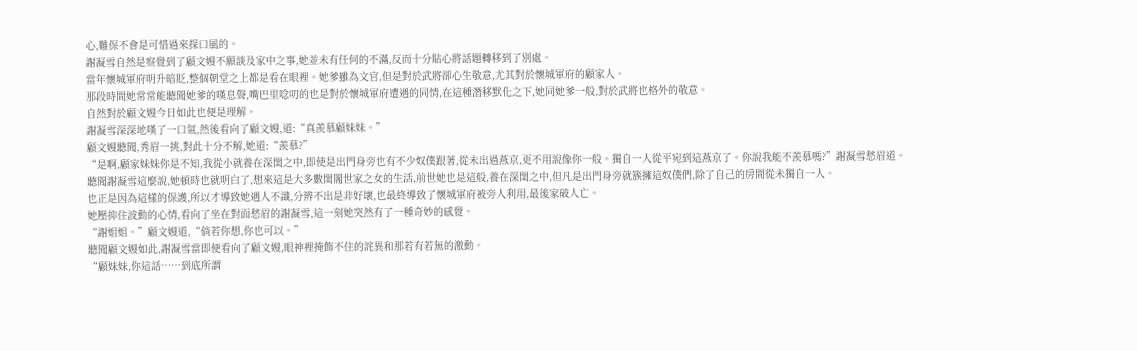心,難保不會是可惜過來探口風的。
謝凝雪自然是察覺到了顧文嫚不願談及家中之事,她並未有任何的不滿,反而十分貼心將話題轉移到了別處。
當年懷城軍府明升暗貶,整個朝堂之上都是看在眼裡。她爹雖為文官,但是對於武將卻心生敬意,尤其對於懷城軍府的顧家人。
那段時間她常常能聽聞她爹的嘆息聲,嘴巴里唸叨的也是對於懷城軍府遭遇的同情,在這種潛移默化之下,她同她爹一般,對於武將也格外的敬意。
自然對於顧文嫚今日如此也便是理解。
謝凝雪深深地嘆了一口氣,然後看向了顧文嫚,道:“真羨慕顧妹妹。”
顧文嫚聽聞,秀眉一挑,對此十分不解,她道:“羨慕?”
“是啊,顧家妹妹你是不知,我從小就養在深閨之中,即使是出門身旁也有不少奴僕跟著,從未出過燕京,更不用說像你一般。獨自一人從平宛到這燕京了。你說我能不羨慕嗎?”謝凝雪愁眉道。
聽聞謝凝雪這麼說,她頓時也就明白了,想來這是大多數閨閣世家之女的生活,前世她也是這般,養在深閨之中,但凡是出門身旁就簇擁這奴僕們,除了自己的房間從未獨自一人。
也正是因為這樣的保護,所以才導致她遇人不識,分辨不出是非好壞,也最終導致了懷城軍府被旁人利用,最後家破人亡。
她壓抑住波動的心情,看向了坐在對面愁眉的謝凝雪,這一刻她突然有了一種奇妙的感覺。
“謝姐姐。”顧文嫚道,“倘若你想,你也可以。”
聽聞顧文嫚如此,謝凝雪當即便看向了顧文嫚,眼神裡掩飾不住的詫異和那若有若無的激動。
“顧妹妹,你這話……到底所謂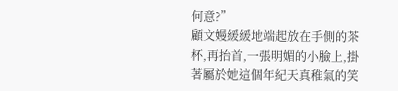何意?”
顧文嫚緩緩地端起放在手側的茶杯,再抬首,一張明媚的小臉上,掛著屬於她這個年紀天真稚氣的笑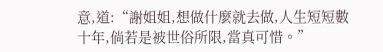意,道:“謝姐姐,想做什麼就去做,人生短短數十年,倘若是被世俗所限,當真可惜。”